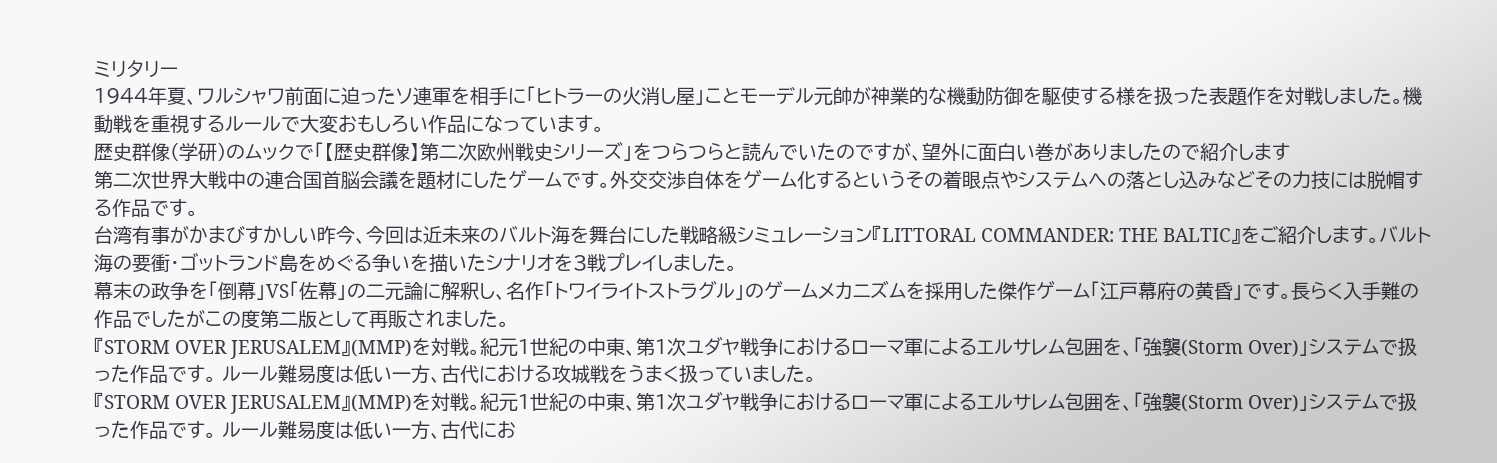ミリタリー
1944年夏、ワルシャワ前面に迫ったソ連軍を相手に「ヒトラーの火消し屋」ことモーデル元帥が神業的な機動防御を駆使する様を扱った表題作を対戦しました。機動戦を重視するルールで大変おもしろい作品になっています。
歴史群像(学研)のムックで「【歴史群像】第二次欧州戦史シリーズ」をつらつらと読んでいたのですが、望外に面白い巻がありましたので紹介します
第二次世界大戦中の連合国首脳会議を題材にしたゲームです。外交交渉自体をゲーム化するというその着眼点やシステムへの落とし込みなどその力技には脱帽する作品です。
台湾有事がかまびすかしい昨今、今回は近未来のバルト海を舞台にした戦略級シミュレーション『LITTORAL COMMANDER: THE BALTIC』をご紹介します。バルト海の要衝・ゴットランド島をめぐる争いを描いたシナリオを3戦プレイしました。
幕末の政争を「倒幕」VS「佐幕」の二元論に解釈し、名作「トワイライトストラグル」のゲームメカニズムを採用した傑作ゲーム「江戸幕府の黄昏」です。長らく入手難の作品でしたがこの度第二版として再販されました。
『STORM OVER JERUSALEM』(MMP)を対戦。紀元1世紀の中東、第1次ユダヤ戦争におけるローマ軍によるエルサレム包囲を、「強襲(Storm Over)」システムで扱った作品です。 ルール難易度は低い一方、古代における攻城戦をうまく扱っていました。
『STORM OVER JERUSALEM』(MMP)を対戦。紀元1世紀の中東、第1次ユダヤ戦争におけるローマ軍によるエルサレム包囲を、「強襲(Storm Over)」システムで扱った作品です。 ルール難易度は低い一方、古代にお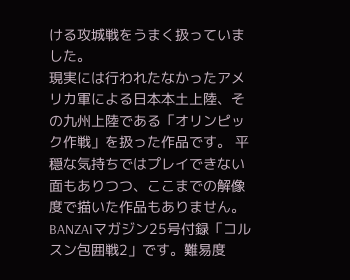ける攻城戦をうまく扱っていました。
現実には行われたなかったアメリカ軍による日本本土上陸、その九州上陸である「オリンピック作戦」を扱った作品です。 平穏な気持ちではプレイできない面もありつつ、ここまでの解像度で描いた作品もありません。
BANZAIマガジン25号付録「コルスン包囲戦2」です。難易度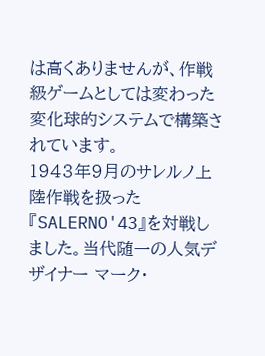は高くありませんが、作戦級ゲームとしては変わった変化球的システムで構築されています。
1943年9月のサレルノ上陸作戦を扱った『SALERNO'43』を対戦しました。当代随一の人気デザイナー マーク・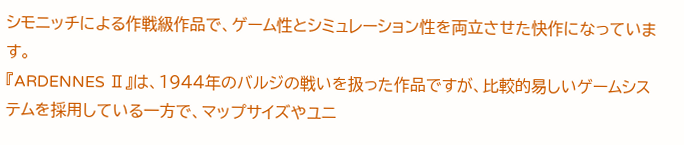シモニッチによる作戦級作品で、ゲーム性とシミュレーション性を両立させた快作になっています。
『ARDENNES Ⅱ』は、1944年のバルジの戦いを扱った作品ですが、比較的易しいゲームシステムを採用している一方で、マップサイズやユニ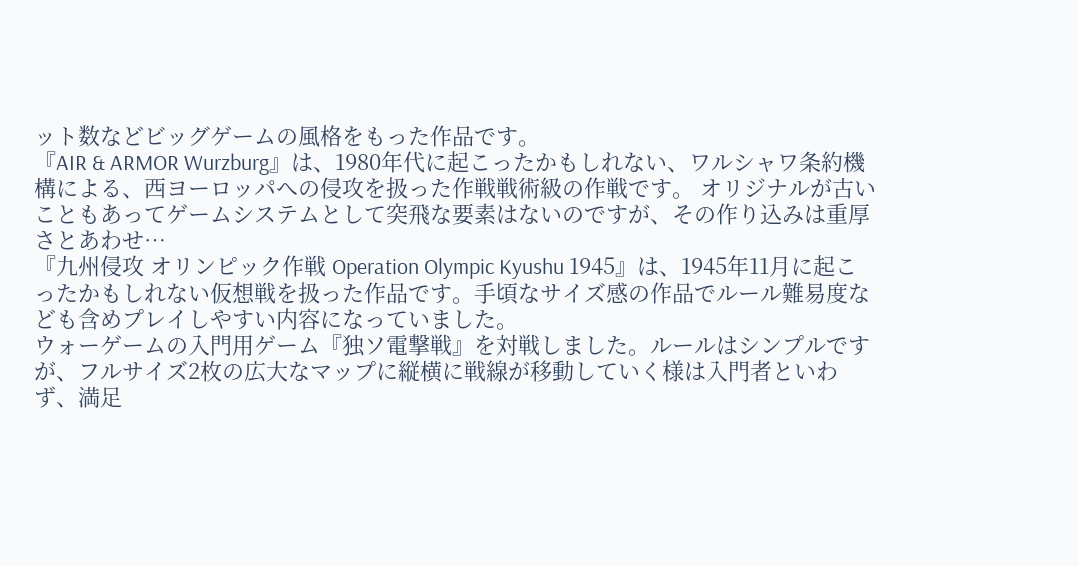ット数などビッグゲームの風格をもった作品です。
『AIR & ARMOR Wurzburg』は、1980年代に起こったかもしれない、ワルシャワ条約機構による、西ヨーロッパへの侵攻を扱った作戦戦術級の作戦です。 オリジナルが古いこともあってゲームシステムとして突飛な要素はないのですが、その作り込みは重厚さとあわせ…
『九州侵攻 オリンピック作戦 Operation Olympic Kyushu 1945』は、1945年11月に起こったかもしれない仮想戦を扱った作品です。手頃なサイズ感の作品でルール難易度なども含めプレイしやすい内容になっていました。
ウォーゲームの入門用ゲーム『独ソ電撃戦』を対戦しました。ルールはシンプルですが、フルサイズ2枚の広大なマップに縦横に戦線が移動していく様は入門者といわず、満足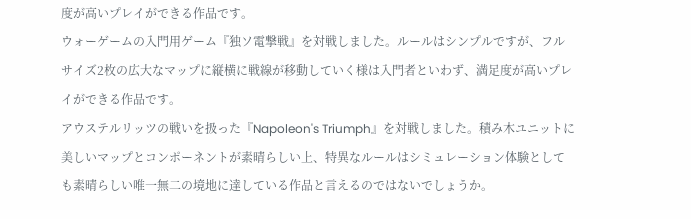度が高いプレイができる作品です。
ウォーゲームの入門用ゲーム『独ソ電撃戦』を対戦しました。ルールはシンプルですが、フルサイズ2枚の広大なマップに縦横に戦線が移動していく様は入門者といわず、満足度が高いプレイができる作品です。
アウステルリッツの戦いを扱った『Napoleon's Triumph』を対戦しました。積み木ユニットに美しいマップとコンポーネントが素晴らしい上、特異なルールはシミュレーション体験としても素晴らしい唯一無二の境地に達している作品と言えるのではないでしょうか。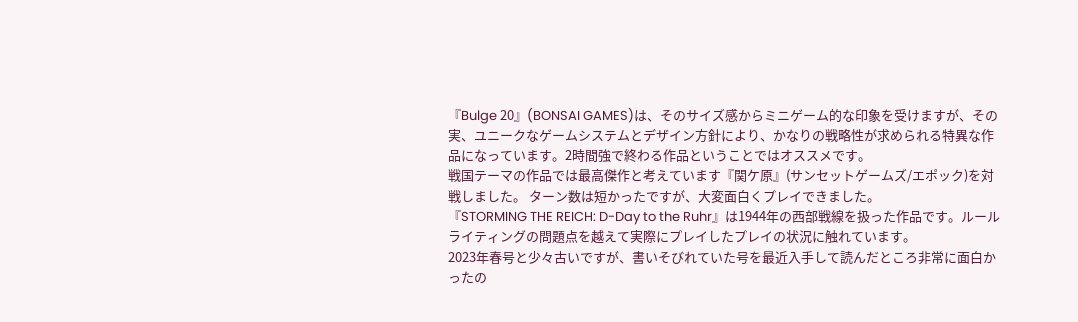『Bulge 20』(BONSAI GAMES)は、そのサイズ感からミニゲーム的な印象を受けますが、その実、ユニークなゲームシステムとデザイン方針により、かなりの戦略性が求められる特異な作品になっています。2時間強で終わる作品ということではオススメです。
戦国テーマの作品では最高傑作と考えています『関ケ原』(サンセットゲームズ/エポック)を対戦しました。 ターン数は短かったですが、大変面白くプレイできました。
『STORMING THE REICH: D-Day to the Ruhr』は1944年の西部戦線を扱った作品です。ルールライティングの問題点を越えて実際にプレイしたプレイの状況に触れています。
2023年春号と少々古いですが、書いそびれていた号を最近入手して読んだところ非常に面白かったの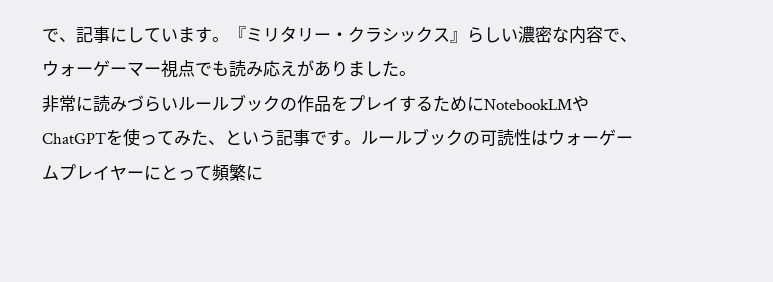で、記事にしています。『ミリタリー・クラシックス』らしい濃密な内容で、ウォーゲーマー視点でも読み応えがありました。
非常に読みづらいルールブックの作品をプレイするためにNotebookLMやChatGPTを使ってみた、という記事です。ルールブックの可読性はウォーゲームプレイヤーにとって頻繁に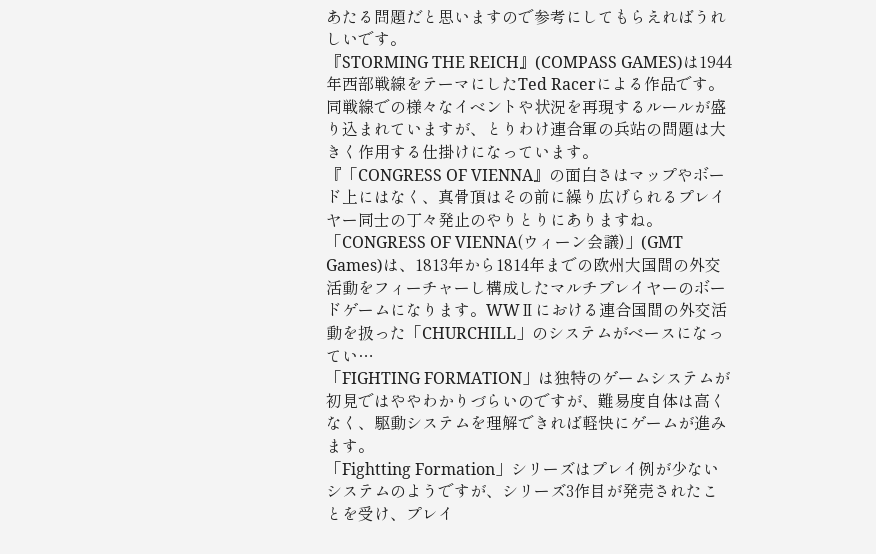あたる問題だと思いますので参考にしてもらえればうれしいです。
『STORMING THE REICH』(COMPASS GAMES)は1944年西部戦線をテーマにしたTed Racerによる作品です。同戦線での様々なイベントや状況を再現するルールが盛り込まれていますが、とりわけ連合軍の兵站の問題は大きく作用する仕掛けになっています。
『「CONGRESS OF VIENNA』の面白さはマップやボード上にはなく、真骨頂はその前に繰り広げられるプレイヤー同士の丁々発止のやりとりにありますね。
「CONGRESS OF VIENNA(ウィーン会議)」(GMT Games)は、1813年から1814年までの欧州大国間の外交活動をフィーチャーし構成したマルチプレイヤーのボードゲームになります。WWⅡにおける連合国間の外交活動を扱った「CHURCHILL」のシステムがベースになってい…
「FIGHTING FORMATION」は独特のゲームシステムが初見ではややわかりづらいのですが、難易度自体は高くなく、駆動システムを理解できれば軽快にゲームが進みます。
「Fightting Formation」シリーズはプレイ例が少ないシステムのようですが、シリーズ3作目が発売されたことを受け、プレイ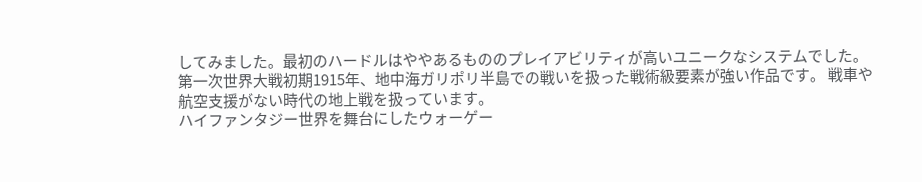してみました。最初のハードルはややあるもののプレイアビリティが高いユニークなシステムでした。
第一次世界大戦初期1915年、地中海ガリポリ半島での戦いを扱った戦術級要素が強い作品です。 戦車や航空支援がない時代の地上戦を扱っています。
ハイファンタジー世界を舞台にしたウォーゲー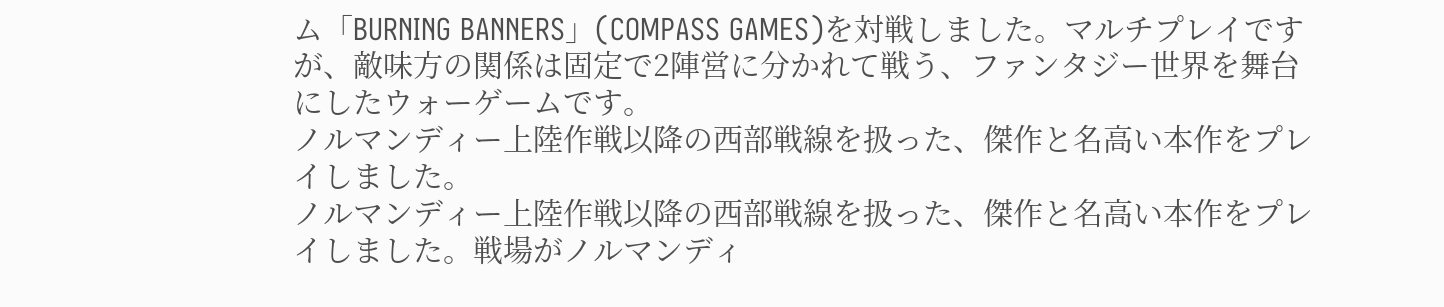ム「BURNING BANNERS」(COMPASS GAMES)を対戦しました。マルチプレイですが、敵味方の関係は固定で2陣営に分かれて戦う、ファンタジー世界を舞台にしたウォーゲームです。
ノルマンディー上陸作戦以降の西部戦線を扱った、傑作と名高い本作をプレイしました。
ノルマンディー上陸作戦以降の西部戦線を扱った、傑作と名高い本作をプレイしました。戦場がノルマンディ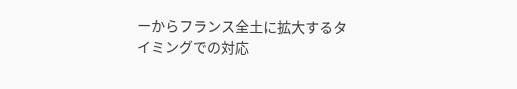ーからフランス全土に拡大するタイミングでの対応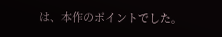は、本作のポイントでした。